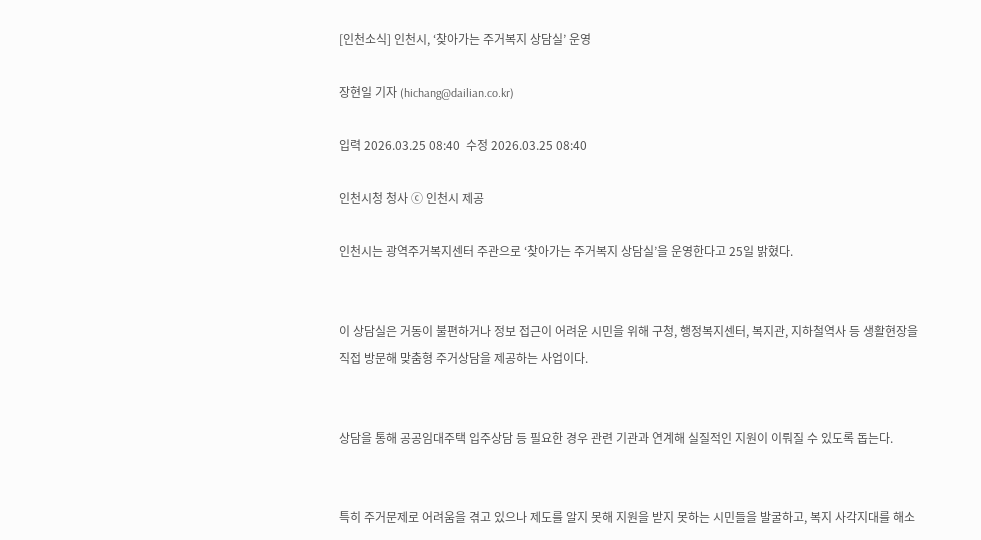[인천소식] 인천시, ‘찾아가는 주거복지 상담실’ 운영

장현일 기자 (hichang@dailian.co.kr)

입력 2026.03.25 08:40  수정 2026.03.25 08:40

인천시청 청사 ⓒ 인천시 제공

인천시는 광역주거복지센터 주관으로 ‘찾아가는 주거복지 상담실’을 운영한다고 25일 밝혔다.


이 상담실은 거동이 불편하거나 정보 접근이 어려운 시민을 위해 구청, 행정복지센터, 복지관, 지하철역사 등 생활현장을 직접 방문해 맞춤형 주거상담을 제공하는 사업이다.


상담을 통해 공공임대주택 입주상담 등 필요한 경우 관련 기관과 연계해 실질적인 지원이 이뤄질 수 있도록 돕는다.


특히 주거문제로 어려움을 겪고 있으나 제도를 알지 못해 지원을 받지 못하는 시민들을 발굴하고, 복지 사각지대를 해소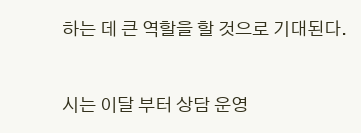하는 데 큰 역할을 할 것으로 기대된다.


시는 이달 부터 상담 운영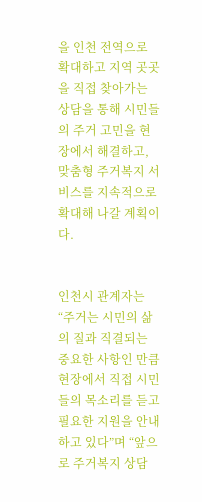을 인천 전역으로 확대하고 지역 곳곳을 직접 찾아가는 상담을 통해 시민들의 주거 고민을 현장에서 해결하고, 맞춤형 주거복지 서비스를 지속적으로 확대해 나갈 계획이다.


인천시 관계자는 “주거는 시민의 삶의 질과 직결되는 중요한 사항인 만큼 현장에서 직접 시민들의 목소리를 듣고 필요한 지원을 안내하고 있다”며 “앞으로 주거복지 상담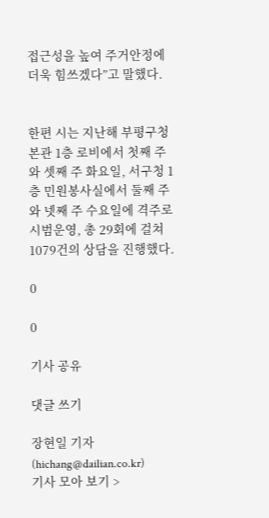접근성을 높여 주거안정에 더욱 힘쓰겠다”고 말했다.


한편 시는 지난해 부평구청 본관 1층 로비에서 첫째 주와 셋째 주 화요일, 서구청 1층 민원봉사실에서 둘째 주와 넷째 주 수요일에 격주로 시범운영, 총 29회에 걸쳐 1079건의 상담을 진행했다.

0

0

기사 공유

댓글 쓰기

장현일 기자 (hichang@dailian.co.kr)
기사 모아 보기 >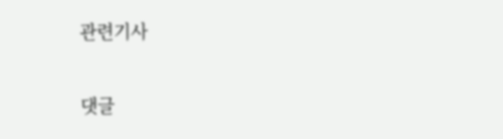관련기사

댓글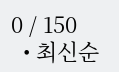0 / 150
  • 최신순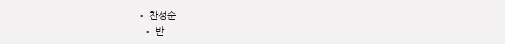• 찬성순
  • 반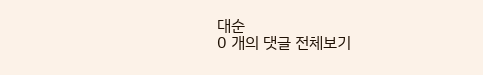대순
0 개의 댓글 전체보기